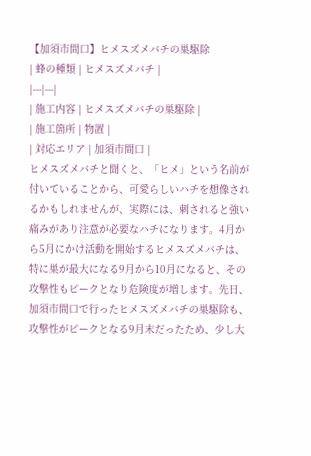【加須市間口】ヒメスズメバチの巣駆除
| 蜂の種類 | ヒメスズメバチ |
|---|---|
| 施工内容 | ヒメスズメバチの巣駆除 |
| 施工箇所 | 物置 |
| 対応エリア | 加須市間口 |
ヒメスズメバチと聞くと、「ヒメ」という名前が付いていることから、可愛らしいハチを想像されるかもしれませんが、実際には、刺されると強い痛みがあり注意が必要なハチになります。4月から5月にかけ活動を開始するヒメスズメバチは、特に巣が最大になる9月から10月になると、その攻撃性もピークとなり危険度が増します。先日、加須市間口で行ったヒメスズメバチの巣駆除も、攻撃性がピークとなる9月末だったため、少し大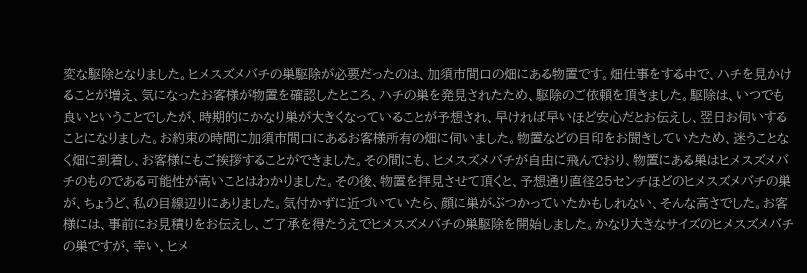変な駆除となりました。ヒメスズメバチの巣駆除が必要だったのは、加須市間口の畑にある物置です。畑仕事をする中で、ハチを見かけることが増え、気になったお客様が物置を確認したところ、ハチの巣を発見されたため、駆除のご依頼を頂きました。駆除は、いつでも良いということでしたが、時期的にかなり巣が大きくなっていることが予想され、早ければ早いほど安心だとお伝えし、翌日お伺いすることになりました。お約束の時間に加須市間口にあるお客様所有の畑に伺いました。物置などの目印をお聞きしていたため、迷うことなく畑に到着し、お客様にもご挨拶することができました。その間にも、ヒメスズメバチが自由に飛んでおり、物置にある巣はヒメスズメバチのものである可能性が高いことはわかりました。その後、物置を拝見させて頂くと、予想通り直径25センチほどのヒメスズメバチの巣が、ちょうど、私の目線辺りにありました。気付かずに近づいていたら、顔に巣がぶつかっていたかもしれない、そんな高さでした。お客様には、事前にお見積りをお伝えし、ご了承を得たうえでヒメスズメバチの巣駆除を開始しました。かなり大きなサイズのヒメスズメバチの巣ですが、幸い、ヒメ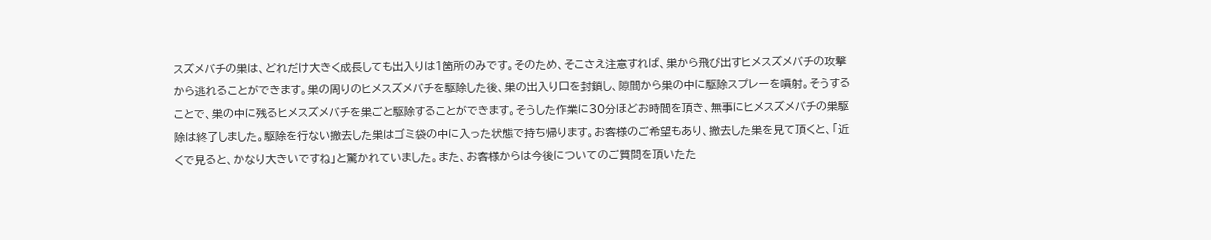スズメバチの巣は、どれだけ大きく成長しても出入りは1箇所のみです。そのため、そこさえ注意すれば、巣から飛び出すヒメスズメバチの攻撃から逃れることができます。巣の周りのヒメスズメバチを駆除した後、巣の出入り口を封鎖し、隙間から巣の中に駆除スプレーを噴射。そうすることで、巣の中に残るヒメスズメバチを巣ごと駆除することができます。そうした作業に30分ほどお時間を頂き、無事にヒメスズメバチの巣駆除は終了しました。駆除を行ない撤去した巣はゴミ袋の中に入った状態で持ち帰ります。お客様のご希望もあり、撤去した巣を見て頂くと、「近くで見ると、かなり大きいですね」と驚かれていました。また、お客様からは今後についてのご質問を頂いたた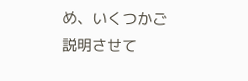め、いくつかご説明させて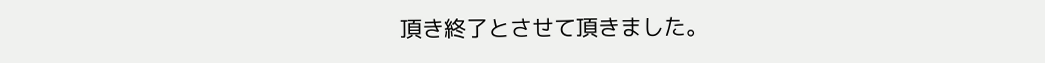頂き終了とさせて頂きました。